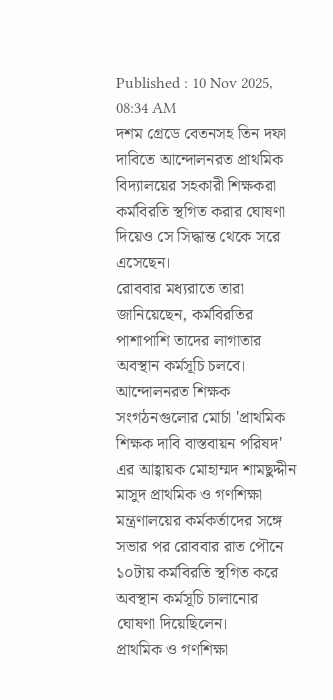Published : 10 Nov 2025, 08:34 AM
দশম গ্রেডে বেতনসহ তিন দফা দাবিতে আন্দোলনরত প্রাথমিক বিদ্যালয়ের সহকারী শিক্ষকরা কর্মবিরতি স্থগিত করার ঘোষণা দিয়েও সে সিদ্ধান্ত থেকে সরে এসেছেন।
রোববার মধ্যরাতে তারা জানিয়েছেন, কর্মবিরতির পাশাপাশি তাদের লাগাতার অবস্থান কর্মসূচি চলবে।
আন্দোলনরত শিক্ষক সংগঠনগুলোর মোর্চা 'প্রাথমিক শিক্ষক দাবি বাস্তবায়ন পরিষদ' এর আহ্বায়ক মোহাম্মদ শামছুদ্দীন মাসুদ প্রাথমিক ও গণশিক্ষা মন্ত্রণালয়ের কর্মকর্তাদের সঙ্গে সভার পর রোববার রাত পৌনে ১০টায় কর্মবিরতি স্থগিত করে অবস্থান কর্মসূচি চালানোর ঘোষণা দিয়েছিলেন।
প্রাথমিক ও গণশিক্ষা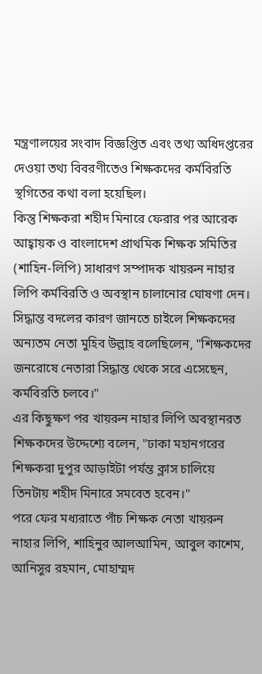মন্ত্রণালয়ের সংবাদ বিজ্ঞপ্তিত এবং তথ্য অধিদপ্তরের দেওয়া তথ্য বিবরণীতেও শিক্ষকদের কর্মবিরতি স্থগিতের কথা বলা হয়েছিল।
কিন্তু শিক্ষকরা শহীদ মিনারে ফেরার পর আরেক আহ্বায়ক ও বাংলাদেশ প্রাথমিক শিক্ষক সমিতির (শাহিন-লিপি) সাধারণ সম্পাদক খায়রুন নাহার লিপি কর্মবিরতি ও অবস্থান চালানোর ঘোষণা দেন।
সিদ্ধান্ত বদলের কারণ জানতে চাইলে শিক্ষকদের অন্যতম নেতা মুহিব উল্লাহ বলেছিলেন, "শিক্ষকদের জনরোষে নেতারা সিদ্ধান্ত থেকে সরে এসেছেন, কর্মবিরতি চলবে।"
এর কিছুক্ষণ পর খায়রুন নাহার লিপি অবস্থানরত শিক্ষকদের উদ্দেশ্যে বলেন, "ঢাকা মহানগরের শিক্ষকরা দুপুর আড়াইটা পর্যন্ত ক্লাস চালিয়ে তিনটায় শহীদ মিনারে সমবেত হবেন।"
পরে ফের মধ্যরাতে পাঁচ শিক্ষক নেতা খায়রুন নাহার লিপি, শাহিনুর আলআমিন, আবুল কাশেম, আনিসুর রহমান, মোহাম্মদ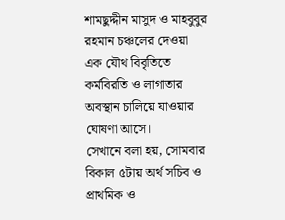শামছুদ্দীন মাসুদ ও মাহবুবুর রহমান চঞ্চলের দেওয়া এক যৌথ বিবৃতিতে কর্মবিরতি ও লাগাতার অবস্থান চালিয়ে যাওয়ার ঘোষণা আসে।
সেখানে বলা হয়, সোমবার বিকাল ৫টায় অর্থ সচিব ও প্রাথমিক ও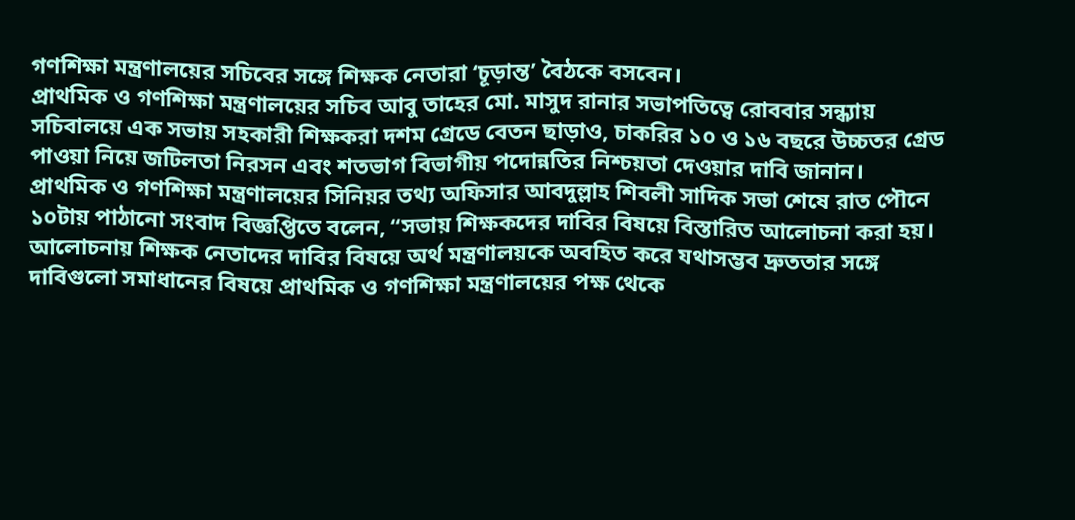গণশিক্ষা মন্ত্রণালয়ের সচিবের সঙ্গে শিক্ষক নেতারা ‘চূড়ান্ত’ বৈঠকে বসবেন।
প্রাথমিক ও গণশিক্ষা মন্ত্রণালয়ের সচিব আবু তাহের মো. মাসুদ রানার সভাপতিত্বে রোববার সন্ধ্যায় সচিবালয়ে এক সভায় সহকারী শিক্ষকরা দশম গ্রেডে বেতন ছাড়াও, চাকরির ১০ ও ১৬ বছরে উচ্চতর গ্রেড পাওয়া নিয়ে জটিলতা নিরসন এবং শতভাগ বিভাগীয় পদোন্নতির নিশ্চয়তা দেওয়ার দাবি জানান।
প্রাথমিক ও গণশিক্ষা মন্ত্রণালয়ের সিনিয়র তথ্য অফিসার আবদুল্লাহ শিবলী সাদিক সভা শেষে রাত পৌনে ১০টায় পাঠানো সংবাদ বিজ্ঞপ্তিতে বলেন, “সভায় শিক্ষকদের দাবির বিষয়ে বিস্তারিত আলোচনা করা হয়। আলোচনায় শিক্ষক নেতাদের দাবির বিষয়ে অর্থ মন্ত্রণালয়কে অবহিত করে যথাসম্ভব দ্রুততার সঙ্গে দাবিগুলো সমাধানের বিষয়ে প্রাথমিক ও গণশিক্ষা মন্ত্রণালয়ের পক্ষ থেকে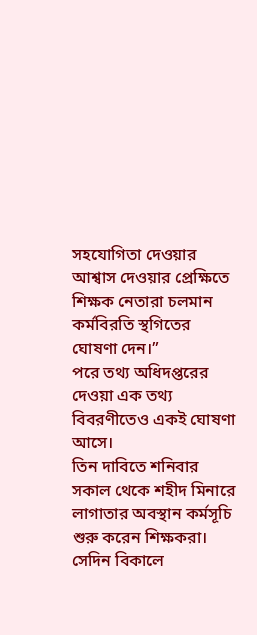সহযোগিতা দেওয়ার আশ্বাস দেওয়ার প্রেক্ষিতে শিক্ষক নেতারা চলমান কর্মবিরতি স্থগিতের ঘোষণা দেন।”
পরে তথ্য অধিদপ্তরের দেওয়া এক তথ্য বিবরণীতেও একই ঘোষণা আসে।
তিন দাবিতে শনিবার সকাল থেকে শহীদ মিনারে লাগাতার অবস্থান কর্মসূচি শুরু করেন শিক্ষকরা। সেদিন বিকালে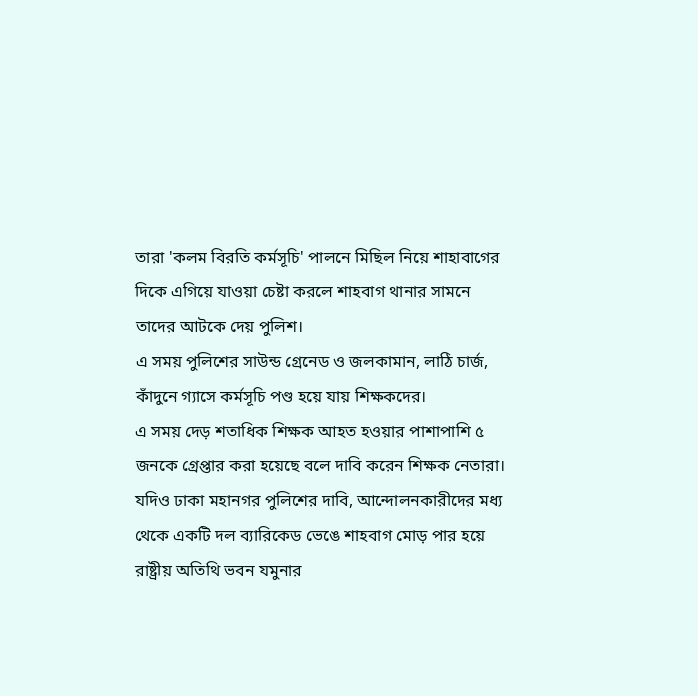তারা 'কলম বিরতি কর্মসূচি' পালনে মিছিল নিয়ে শাহাবাগের দিকে এগিয়ে যাওয়া চেষ্টা করলে শাহবাগ থানার সামনে তাদের আটকে দেয় পুলিশ।
এ সময় পুলিশের সাউন্ড গ্রেনেড ও জলকামান, লাঠি চার্জ, কাঁদুনে গ্যাসে কর্মসূচি পণ্ড হয়ে যায় শিক্ষকদের।
এ সময় দেড় শতাধিক শিক্ষক আহত হওয়ার পাশাপাশি ৫ জনকে গ্রেপ্তার করা হয়েছে বলে দাবি করেন শিক্ষক নেতারা।
যদিও ঢাকা মহানগর পুলিশের দাবি, আন্দোলনকারীদের মধ্য থেকে একটি দল ব্যারিকেড ভেঙে শাহবাগ মোড় পার হয়ে রাষ্ট্রীয় অতিথি ভবন যমুনার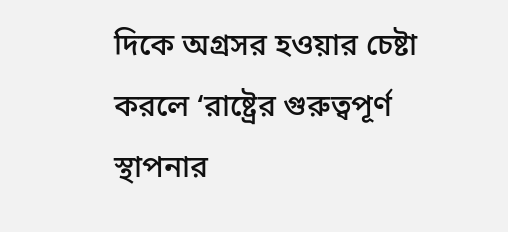দিকে অগ্রসর হওয়ার চেষ্টা করলে ‘রাষ্ট্রের গুরুত্বপূর্ণ স্থাপনার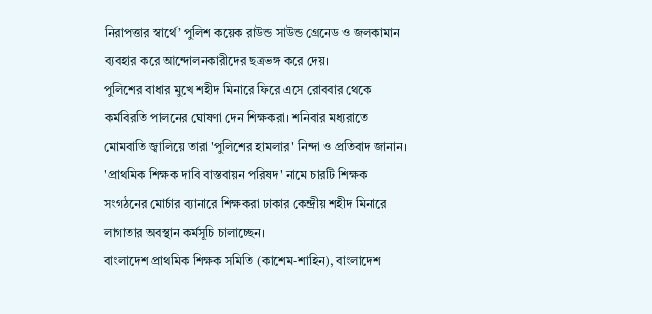নিরাপত্তার স্বার্থে’ পুলিশ কয়েক রাউন্ড সাউন্ড গ্রেনেড ও জলকামান ব্যবহার করে আন্দোলনকারীদের ছত্রভঙ্গ করে দেয়।
পুলিশের বাধার মুখে শহীদ মিনারে ফিরে এসে রোববার থেকে কর্মবিরতি পালনের ঘোষণা দেন শিক্ষকরা। শনিবার মধ্যরাতে মোমবাতি জ্বালিয়ে তারা 'পুলিশের হামলার' নিন্দা ও প্রতিবাদ জানান।
'প্রাথমিক শিক্ষক দাবি বাস্তবায়ন পরিষদ' নামে চারটি শিক্ষক সংগঠনের মোর্চার ব্যানারে শিক্ষকরা ঢাকার কেন্দ্রীয় শহীদ মিনারে লাগাতার অবস্থান কর্মসূচি চালাচ্ছেন।
বাংলাদেশ প্রাথমিক শিক্ষক সমিতি (কাশেম-শাহিন), বাংলাদেশ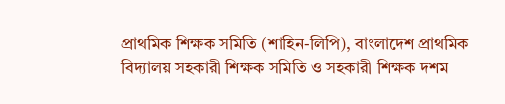প্রাথমিক শিক্ষক সমিতি (শাহিন-লিপি), বাংলাদেশ প্রাথমিক বিদ্যালয় সহকারী শিক্ষক সমিতি ও সহকারী শিক্ষক দশম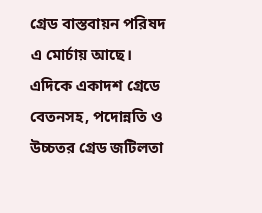গ্রেড বাস্তবায়ন পরিষদ এ মোর্চায় আছে।
এদিকে একাদশ গ্রেডে বেতনসহ, পদোন্নতি ও উচ্চতর গ্রেড জটিলতা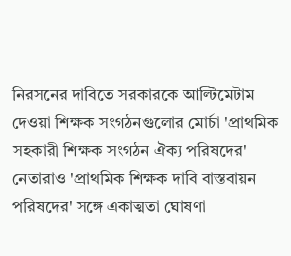নিরসনের দাবিতে সরকারকে আল্টিমেটাম দেওয়া শিক্ষক সংগঠনগুলোর মোর্চা 'প্রাথমিক সহকারী শিক্ষক সংগঠন ঐক্য পরিষদের' নেতারাও 'প্রাথমিক শিক্ষক দাবি বাস্তবায়ন পরিষদের' সঙ্গে একাত্মতা ঘোষণা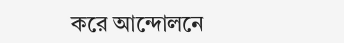করে আন্দোলনে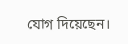যোগ দিয়েছেন।